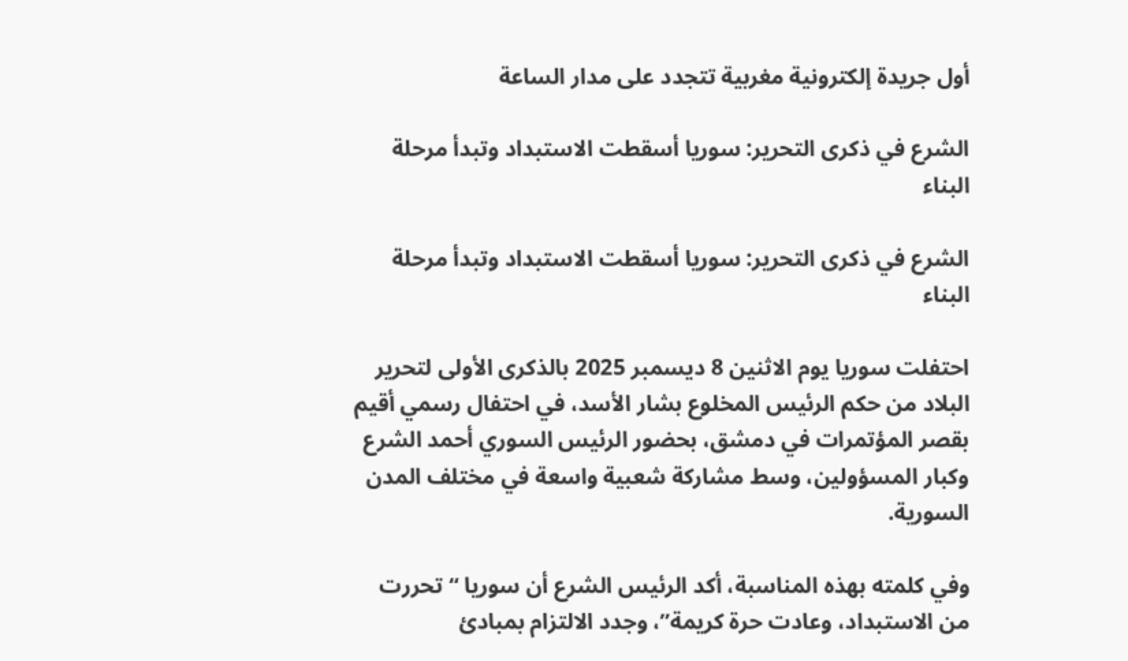أول جريدة إلكترونية مغربية تتجدد على مدار الساعة

الشرع في ذكرى التحرير: سوريا أسقطت الاستبداد وتبدأ مرحلة البناء

الشرع في ذكرى التحرير: سوريا أسقطت الاستبداد وتبدأ مرحلة البناء

احتفلت سوريا يوم الاثنين 8 ديسمبر 2025 بالذكرى الأولى لتحرير البلاد من حكم الرئيس المخلوع بشار الأسد، في احتفال رسمي أقيم بقصر المؤتمرات في دمشق، بحضور الرئيس السوري أحمد الشرع وكبار المسؤولين، وسط مشاركة شعبية واسعة في مختلف المدن السورية.

وفي كلمته بهذه المناسبة، أكد الرئيس الشرع أن سوريا “تحررت من الاستبداد، وعادت حرة كريمة”، وجدد الالتزام بمبادئ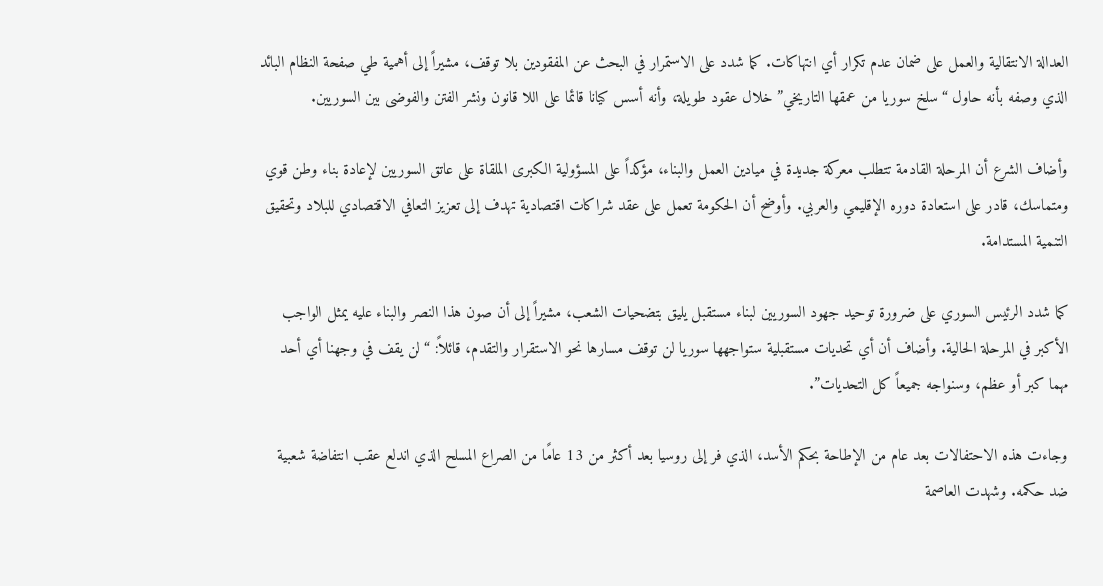العدالة الانتقالية والعمل على ضمان عدم تكرار أي انتهاكات. كما شدد على الاستمرار في البحث عن المفقودين بلا توقف، مشيراً إلى أهمية طي صفحة النظام البائد الذي وصفه بأنه حاول “سلخ سوريا من عمقها التاريخي” خلال عقود طويلة، وأنه أسس كيانا قائما على اللا قانون ونشر الفتن والفوضى بين السوريين.

وأضاف الشرع أن المرحلة القادمة تتطلب معركة جديدة في ميادين العمل والبناء، مؤكداً على المسؤولية الكبرى الملقاة على عاتق السوريين لإعادة بناء وطن قوي ومتماسك، قادر على استعادة دوره الإقليمي والعربي. وأوضح أن الحكومة تعمل على عقد شراكات اقتصادية تهدف إلى تعزيز التعافي الاقتصادي للبلاد وتحقيق التنمية المستدامة.

كما شدد الرئيس السوري على ضرورة توحيد جهود السوريين لبناء مستقبل يليق بتضحيات الشعب، مشيراً إلى أن صون هذا النصر والبناء عليه يمثل الواجب الأكبر في المرحلة الحالية. وأضاف أن أي تحديات مستقبلية ستواجهها سوريا لن توقف مسارها نحو الاستقرار والتقدم، قائلاً: “لن يقف في وجهنا أي أحد مهما كبر أو عظم، وسنواجه جميعاً كل التحديات”.

وجاءت هذه الاحتفالات بعد عام من الإطاحة بحكم الأسد، الذي فر إلى روسيا بعد أكثر من 13 عامًا من الصراع المسلح الذي اندلع عقب انتفاضة شعبية ضد حكمه. وشهدت العاصمة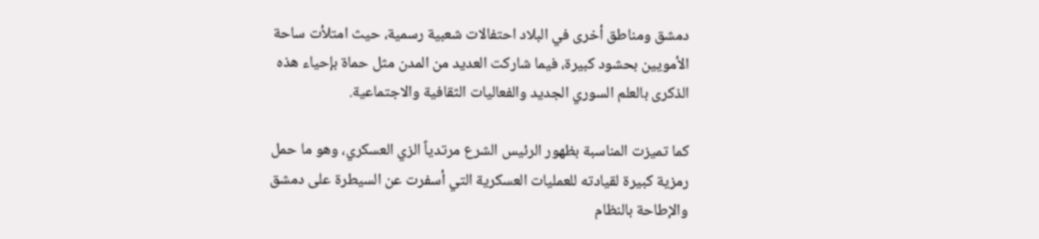دمشق ومناطق أخرى في البلاد احتفالات شعبية رسمية، حيث امتلأت ساحة الأمويين بحشود كبيرة، فيما شاركت العديد من المدن مثل حماة بإحياء هذه الذكرى بالعلم السوري الجديد والفعاليات الثقافية والاجتماعية.

كما تميزت المناسبة بظهور الرئيس الشرع مرتدياً الزي العسكري، وهو ما حمل رمزية كبيرة لقيادته للعمليات العسكرية التي أسفرت عن السيطرة على دمشق والإطاحة بالنظام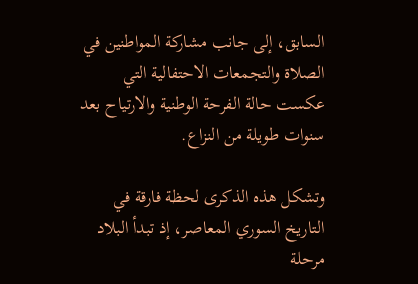السابق، إلى جانب مشاركة المواطنين في الصلاة والتجمعات الاحتفالية التي عكست حالة الفرحة الوطنية والارتياح بعد سنوات طويلة من النزاع.

وتشكل هذه الذكرى لحظة فارقة في التاريخ السوري المعاصر، إذ تبدأ البلاد مرحلة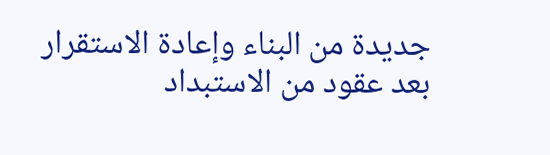جديدة من البناء وإعادة الاستقرار بعد عقود من الاستبداد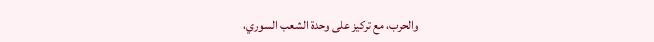والحرب، مع تركيز على وحدة الشعب السوري،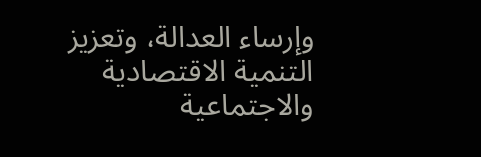وإرساء العدالة، وتعزيز التنمية الاقتصادية والاجتماعية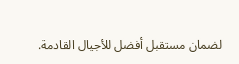لضمان مستقبل أفضل للأجيال القادمة.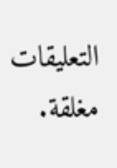التعليقات مغلقة.